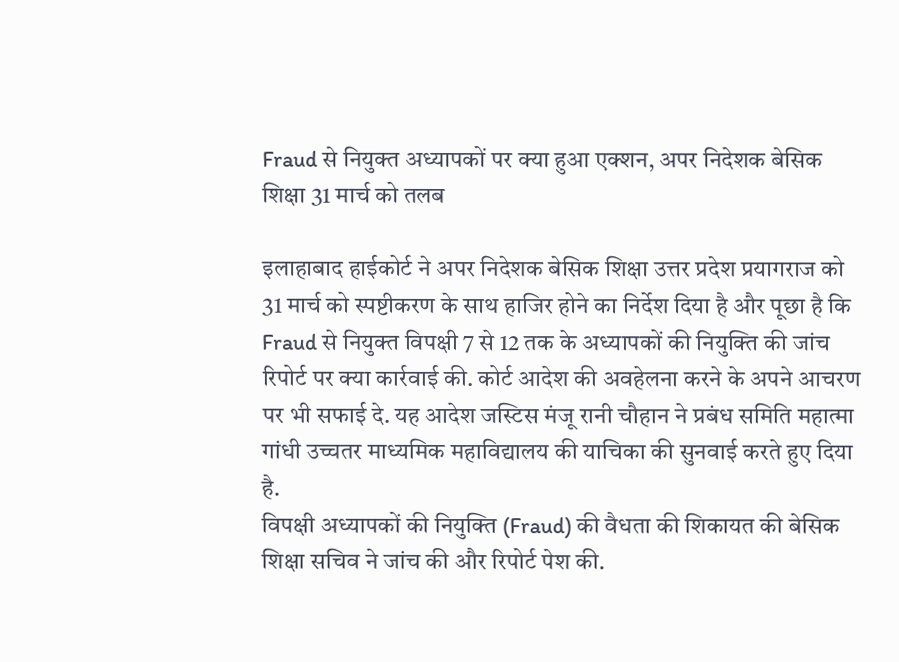Fraud से नियुक्त अध्यापकों पर क्या हुआ एक्शन, अपर निदेशक बेसिक शिक्षा 31 मार्च को तलब

इलाहाबाद हाईकोर्ट ने अपर निदेशक बेसिक शिक्षा उत्तर प्रदेश प्रयागराज को 31 मार्च को स्पष्टीकरण के साथ हाजिर होने का निर्देश दिया है और पूछा है कि Fraud से नियुक्त विपक्षी 7 से 12 तक के अध्यापकों की नियुक्ति की जांच रिपोर्ट पर क्या कार्रवाई की. कोर्ट आदेश की अवहेलना करने के अपने आचरण पर भी सफाई दे. यह आदेश जस्टिस मंजू रानी चौहान ने प्रबंध समिति महात्मा गांधी उच्चतर माध्यमिक महाविद्यालय की याचिका की सुनवाई करते हुए दिया है.
विपक्षी अध्यापकों की नियुक्ति (Fraud) की वैधता की शिकायत की बेसिक शिक्षा सचिव ने जांच की और रिपोर्ट पेश की.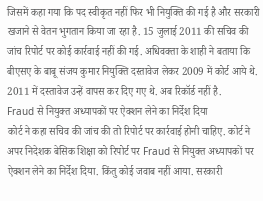जिसमें कहा गया कि पद स्वीकृत नहीं फिर भी नियुक्ति की गई है और सरकारी खजाने से वेतन भुगतान किया जा रहा है. 15 जुलाई 2011 की सचिव की जांच रिपोर्ट पर कोई कार्रवाई नहीं की गई. अधिवक्ता के शाही ने बताया कि बीएसए के बाबू संजय कुमार नियुक्ति दस्तावेज लेकर 2009 में कोर्ट आये थे. 2011 में दस्तावेज उन्हें वापस कर दिए गए थे. अब रिकॉर्ड नहीं है.
Fraud से नियुक्त अध्यापकों पर ऐक्शन लेने का निर्देश दिया
कोर्ट ने कहा सचिव की जांच की तो रिपोर्ट पर कार्रवाई होनी चाहिए. कोर्ट ने अपर निदेशक बेसिक शिक्षा को रिपोर्ट पर Fraud से नियुक्त अध्यापकों पर ऐक्शन लेने का निर्देश दिया. किंतु कोई जवाब नहीं आया. सरकारी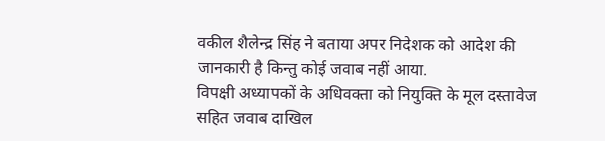वकील शैलेन्द्र सिंह ने बताया अपर निदेशक को आदेश की जानकारी है किन्तु कोई जवाब नहीं आया.
विपक्षी अध्यापकों के अधिवक्ता को नियुक्ति के मूल दस्तावेज सहित जवाब दाखिल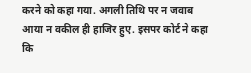करने को कहा गया. अगली तिथि पर न जवाब आया न वकील ही हाजिर हुए. इसपर कोर्ट ने कहा कि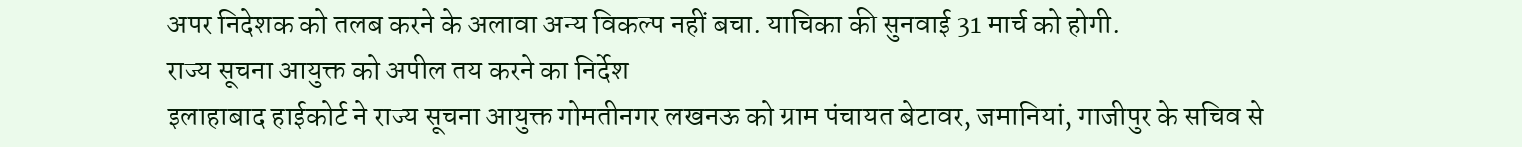अपर निदेशक को तलब करने के अलावा अन्य विकल्प नहीं बचा. याचिका की सुनवाई 31 मार्च को होगी.
राज्य सूचना आयुक्त को अपील तय करने का निर्देश
इलाहाबाद हाईकोर्ट ने राज्य सूचना आयुक्त गोमतीनगर लखनऊ को ग्राम पंचायत बेटावर, जमानियां, गाजीपुर के सचिव से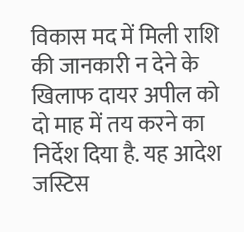विकास मद में मिली राशि की जानकारी न देने के खिलाफ दायर अपील को दो माह में तय करने का निर्देश दिया है. यह आदेश जस्टिस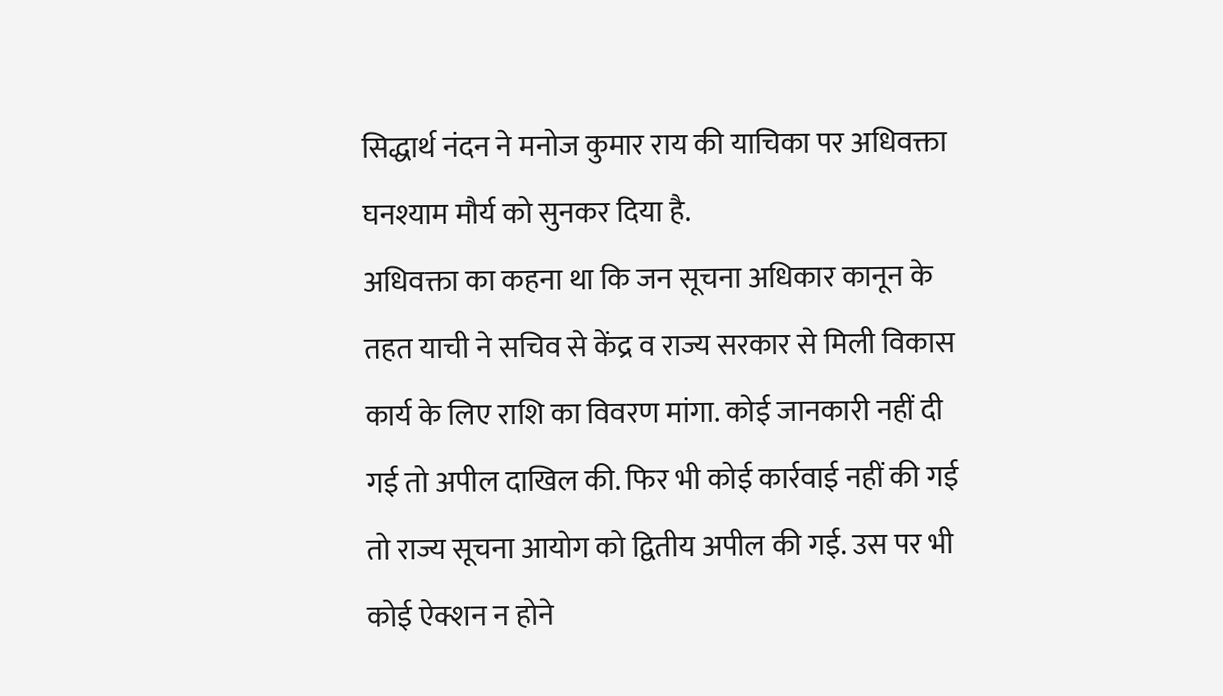सिद्धार्थ नंदन ने मनोज कुमार राय की याचिका पर अधिवक्ता घनश्याम मौर्य को सुनकर दिया है.
अधिवक्ता का कहना था कि जन सूचना अधिकार कानून के तहत याची ने सचिव से केंद्र व राज्य सरकार से मिली विकास कार्य के लिए राशि का विवरण मांगा. कोई जानकारी नहीं दी गई तो अपील दाखिल की. फिर भी कोई कार्रवाई नहीं की गई तो राज्य सूचना आयोग को द्वितीय अपील की गई. उस पर भी कोई ऐक्शन न होने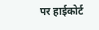पर हाईकोर्ट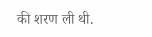की शरण ली थी.